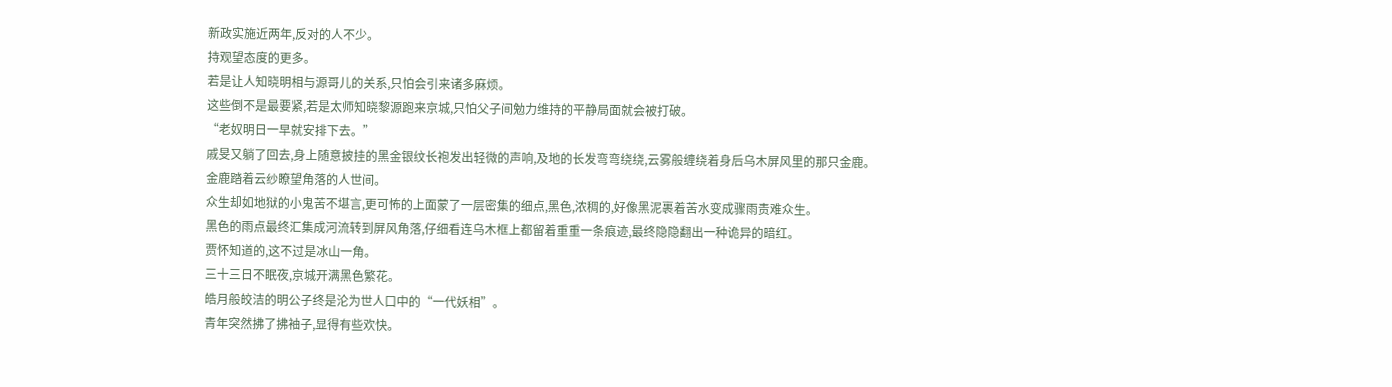新政实施近两年,反对的人不少。
持观望态度的更多。
若是让人知晓明相与源哥儿的关系,只怕会引来诸多麻烦。
这些倒不是最要紧,若是太师知晓黎源跑来京城,只怕父子间勉力维持的平静局面就会被打破。
“老奴明日一早就安排下去。”
戚旻又躺了回去,身上随意披挂的黑金银纹长袍发出轻微的声响,及地的长发弯弯绕绕,云雾般缠绕着身后乌木屏风里的那只金鹿。
金鹿踏着云纱瞭望角落的人世间。
众生却如地狱的小鬼苦不堪言,更可怖的上面蒙了一层密集的细点,黑色,浓稠的,好像黑泥裹着苦水变成骤雨责难众生。
黑色的雨点最终汇集成河流转到屏风角落,仔细看连乌木框上都留着重重一条痕迹,最终隐隐翻出一种诡异的暗红。
贾怀知道的,这不过是冰山一角。
三十三日不眠夜,京城开满黑色繁花。
皓月般皎洁的明公子终是沦为世人口中的“一代妖相”。
青年突然拂了拂袖子,显得有些欢快。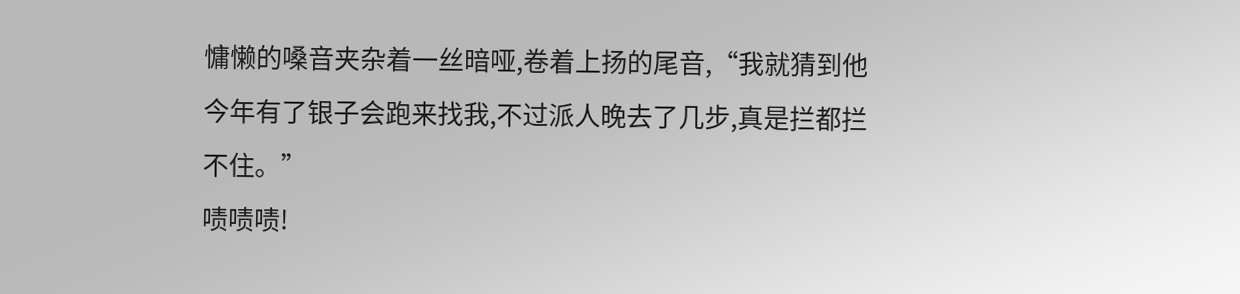慵懒的嗓音夹杂着一丝暗哑,卷着上扬的尾音,“我就猜到他今年有了银子会跑来找我,不过派人晚去了几步,真是拦都拦不住。”
啧啧啧!